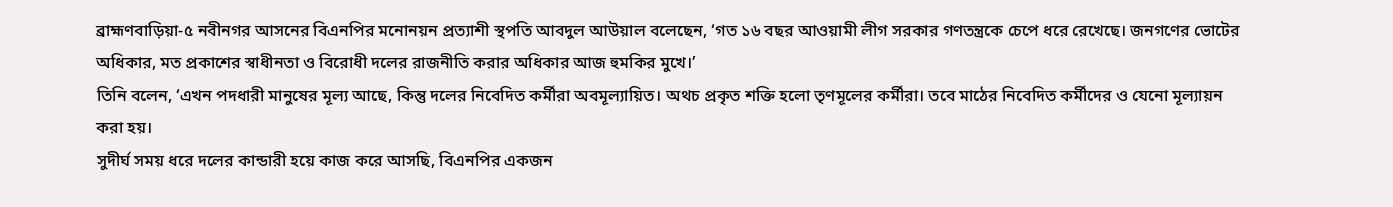ব্রাহ্মণবাড়িয়া-৫ নবীনগর আসনের বিএনপির মনোনয়ন প্রত্যাশী স্থপতি আবদুল আউয়াল বলেছেন, ‘গত ১৬ বছর আওয়ামী লীগ সরকার গণতন্ত্রকে চেপে ধরে রেখেছে। জনগণের ভোটের অধিকার, মত প্রকাশের স্বাধীনতা ও বিরোধী দলের রাজনীতি করার অধিকার আজ হুমকির মুখে।’
তিনি বলেন, ‘এখন পদধারী মানুষের মূল্য আছে, কিন্তু দলের নিবেদিত কর্মীরা অবমূল্যায়িত। অথচ প্রকৃত শক্তি হলো তৃণমূলের কর্মীরা। তবে মাঠের নিবেদিত কর্মীদের ও যেনো মূল্যায়ন করা হয়।
সুদীর্ঘ সময় ধরে দলের কান্ডারী হয়ে কাজ করে আসছি, বিএনপির একজন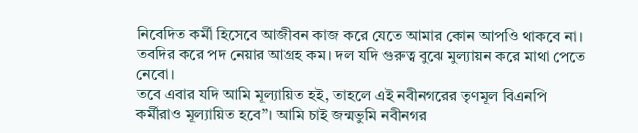নিবেদিত কর্মী হিসেবে আজীবন কাজ করে যেতে আমার কোন আপওি থাকবে না। তবদির করে পদ নেয়ার আগ্রহ কম। দল যদি গুরুত্ব বুঝে মুল্যায়ন করে মাথা পেতে নেবো।
তবে এবার যদি আমি মূল্যায়িত হই, তাহলে এই নবীনগরের তৃণমূল বিএনপি কর্মীরাও মূল্যায়িত হবে”। আমি চাই জন্মভুমি নবীনগর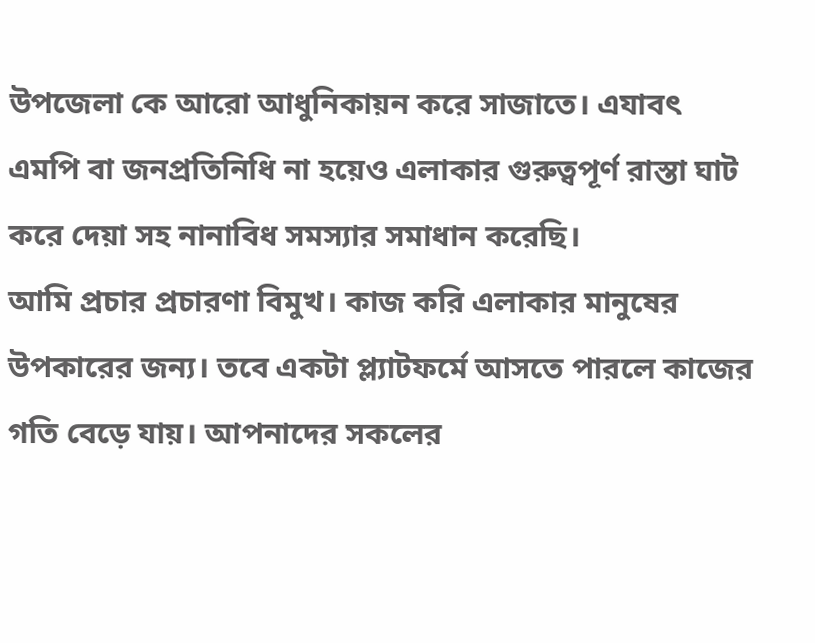উপজেলা কে আরো আধুনিকায়ন করে সাজাতে। এযাবৎ এমপি বা জনপ্রতিনিধি না হয়েও এলাকার গুরুত্বপূর্ণ রাস্তা ঘাট করে দেয়া সহ নানাবিধ সমস্যার সমাধান করেছি।
আমি প্রচার প্রচারণা বিমুখ। কাজ করি এলাকার মানুষের উপকারের জন্য। তবে একটা প্ল্যাটফর্মে আসতে পারলে কাজের গতি বেড়ে যায়। আপনাদের সকলের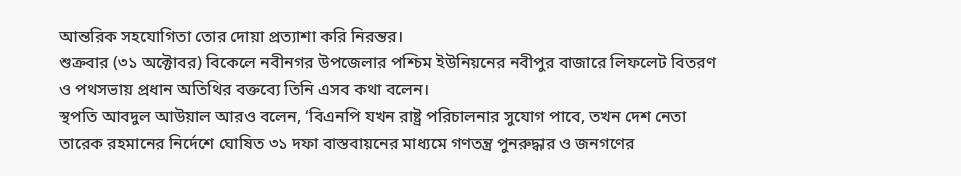আন্তরিক সহযোগিতা তোর দোয়া প্রত্যাশা করি নিরন্তর।
শুক্রবার (৩১ অক্টোবর) বিকেলে নবীনগর উপজেলার পশ্চিম ইউনিয়নের নবীপুর বাজারে লিফলেট বিতরণ ও পথসভায় প্রধান অতিথির বক্তব্যে তিনি এসব কথা বলেন।
স্থপতি আবদুল আউয়াল আরও বলেন, ‘বিএনপি যখন রাষ্ট্র পরিচালনার সুযোগ পাবে, তখন দেশ নেতা তারেক রহমানের নির্দেশে ঘোষিত ৩১ দফা বাস্তবায়নের মাধ্যমে গণতন্ত্র পুনরুদ্ধার ও জনগণের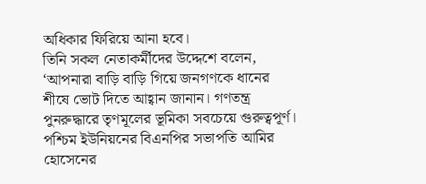অধিকার ফিরিয়ে আনা হবে।
তিনি সকল নেতাকর্মীদের উদ্দেশে বলেন, ‘আপনারা বাড়ি বাড়ি গিয়ে জনগণকে ধানের শীষে ভোট দিতে আহ্বান জানান। গণতন্ত্র পুনরুদ্ধারে তৃণমূলের ভূমিকা সবচেয়ে গুরুত্বপূর্ণ।
পশ্চিম ইউনিয়নের বিএনপির সভাপতি আমির হোসেনের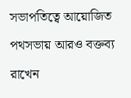সভাপতিত্বে আয়োজিত পথসভায় আরও বক্তব্য রাখেন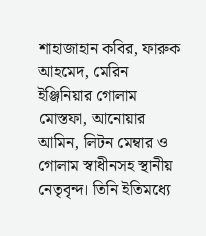শাহাজাহান কবির, ফারুক আহমেদ, মেরিন ইঞ্জিনিয়ার গোলাম মোস্তফা, আনোয়ার আমিন, লিটন মেম্বার ও গোলাম স্বাধীনসহ স্থানীয় নেতৃবৃন্দ। তিনি ইতিমধ্যে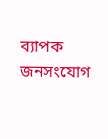ব্যাপক জনসংযোগ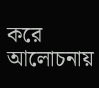করে আলোচনায়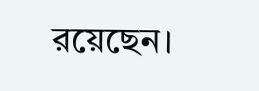রয়েছেন।